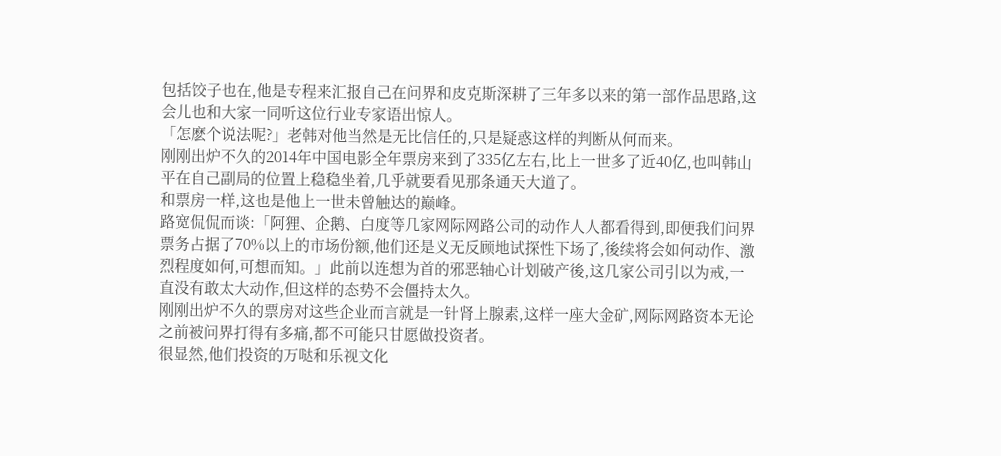包括饺子也在,他是专程来汇报自己在问界和皮克斯深耕了三年多以来的第一部作品思路,这会儿也和大家一同听这位行业专家语出惊人。
「怎麽个说法呢?」老韩对他当然是无比信任的,只是疑惑这样的判断从何而来。
刚刚出炉不久的2014年中国电影全年票房来到了335亿左右,比上一世多了近40亿,也叫韩山平在自己副局的位置上稳稳坐着,几乎就要看见那条通天大道了。
和票房一样,这也是他上一世未曾触达的巅峰。
路宽侃侃而谈:「阿狸、企鹅、白度等几家网际网路公司的动作人人都看得到,即便我们问界票务占据了70%以上的市场份额,他们还是义无反顾地试探性下场了,後续将会如何动作、激烈程度如何,可想而知。」此前以连想为首的邪恶轴心计划破产後,这几家公司引以为戒,一直没有敢太大动作,但这样的态势不会僵持太久。
刚刚出炉不久的票房对这些企业而言就是一针肾上腺素,这样一座大金矿,网际网路资本无论之前被问界打得有多痛,都不可能只甘愿做投资者。
很显然,他们投资的万哒和乐视文化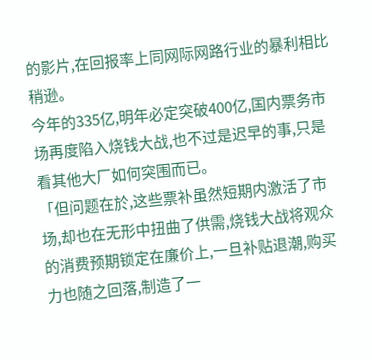的影片,在回报率上同网际网路行业的暴利相比稍逊。
今年的335亿,明年必定突破400亿,国内票务市场再度陷入烧钱大战,也不过是迟早的事,只是看其他大厂如何突围而已。
「但问题在於,这些票补虽然短期内激活了市场,却也在无形中扭曲了供需,烧钱大战将观众的消费预期锁定在廉价上,一旦补贴退潮,购买力也随之回落,制造了一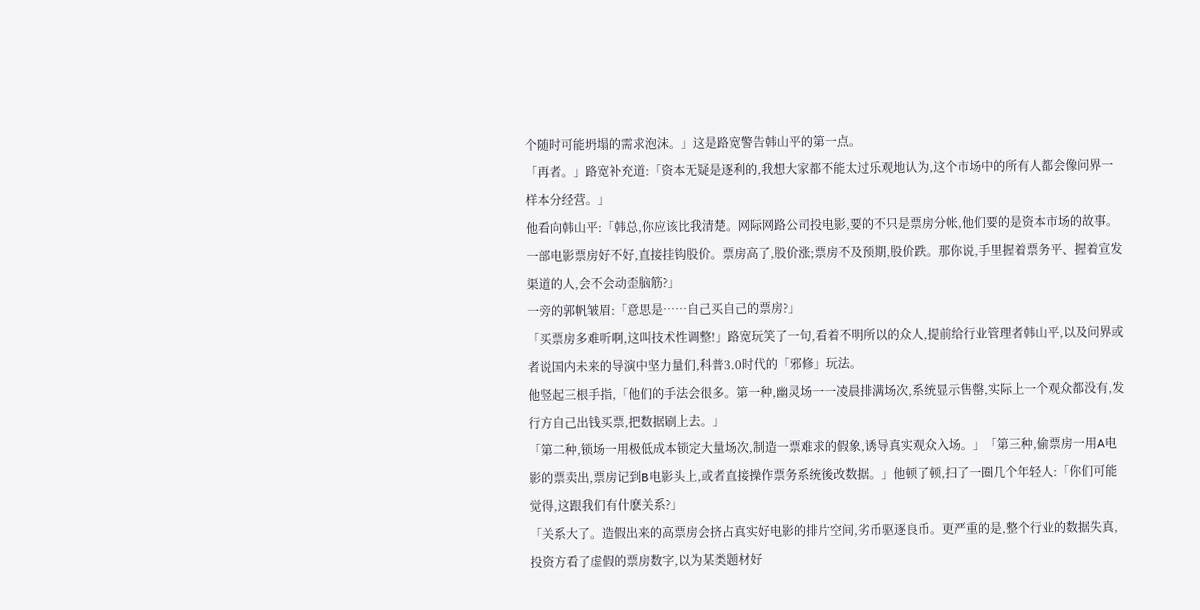个随时可能坍塌的需求泡沫。」这是路宽警告韩山平的第一点。
「再者。」路宽补充道:「资本无疑是逐利的,我想大家都不能太过乐观地认为,这个市场中的所有人都会像问界一样本分经营。」
他看向韩山平:「韩总,你应该比我清楚。网际网路公司投电影,要的不只是票房分帐,他们要的是资本市场的故事。一部电影票房好不好,直接挂钩股价。票房高了,股价涨;票房不及预期,股价跌。那你说,手里握着票务平、握着宣发渠道的人,会不会动歪脑筋?」
一旁的郭帆皱眉:「意思是……自己买自己的票房?」
「买票房多难听啊,这叫技术性调整!」路宽玩笑了一句,看着不明所以的众人,提前给行业管理者韩山平,以及问界或者说国内未来的导演中坚力量们,科普3.0时代的「邪修」玩法。
他竖起三根手指,「他们的手法会很多。第一种,幽灵场一一凌晨排满场次,系统显示售罄,实际上一个观众都没有,发行方自己出钱买票,把数据刷上去。」
「第二种,锁场一用极低成本锁定大量场次,制造一票难求的假象,诱导真实观众入场。」「第三种,偷票房一用A电影的票卖出,票房记到B电影头上,或者直接操作票务系统後改数据。」他顿了顿,扫了一圈几个年轻人:「你们可能觉得,这跟我们有什麽关系?」
「关系大了。造假出来的高票房会挤占真实好电影的排片空间,劣币驱逐良币。更严重的是,整个行业的数据失真,投资方看了虚假的票房数字,以为某类题材好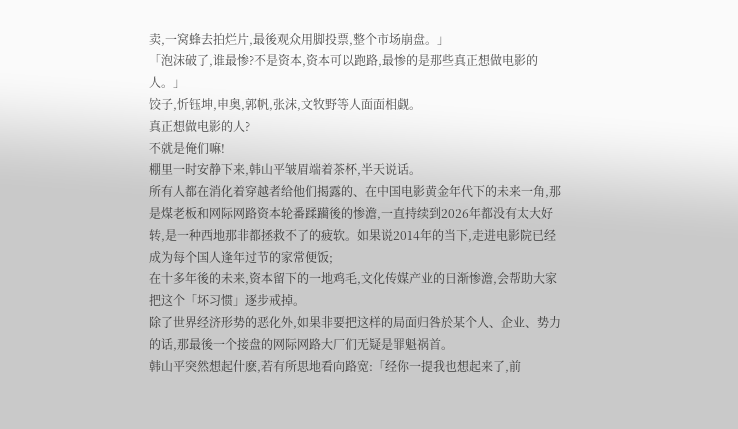卖,一窝蜂去拍烂片,最後观众用脚投票,整个市场崩盘。」
「泡沫破了,谁最惨?不是资本,资本可以跑路,最惨的是那些真正想做电影的人。」
饺子,忻钰坤,申奥,郭帆,张沫,文牧野等人面面相觑。
真正想做电影的人?
不就是俺们嘛!
棚里一时安静下来,韩山平皱眉端着茶杯,半天说话。
所有人都在消化着穿越者给他们揭露的、在中国电影黄金年代下的未来一角,那是煤老板和网际网路资本轮番蹂躏後的惨澹,一直持续到2026年都没有太大好转,是一种西地那非都拯救不了的疲软。如果说2014年的当下,走进电影院已经成为每个国人逢年过节的家常便饭;
在十多年後的未来,资本留下的一地鸡毛,文化传媒产业的日渐惨澹,会帮助大家把这个「坏习惯」逐步戒掉。
除了世界经济形势的恶化外,如果非要把这样的局面归咎於某个人、企业、势力的话,那最後一个接盘的网际网路大厂们无疑是罪魁祸首。
韩山平突然想起什麽,若有所思地看向路宽:「经你一提我也想起来了,前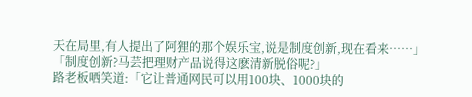天在局里,有人提出了阿狸的那个娱乐宝,说是制度创新,现在看来……」
「制度创新?马芸把理财产品说得这麽清新脱俗呢?」
路老板哂笑道:「它让普通网民可以用100块、1000块的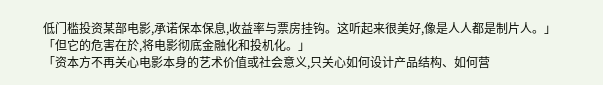低门槛投资某部电影,承诺保本保息,收益率与票房挂钩。这听起来很美好,像是人人都是制片人。」
「但它的危害在於,将电影彻底金融化和投机化。」
「资本方不再关心电影本身的艺术价值或社会意义,只关心如何设计产品结构、如何营